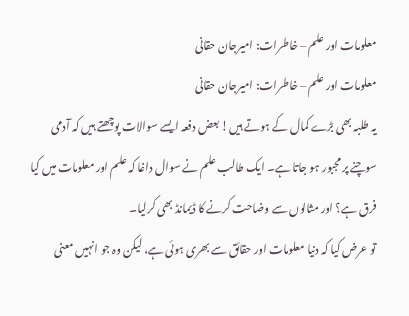معلومات اور علم – خاطرات: امیرجان حقانی
معلومات اور علم – خاطرات: امیرجان حقانی
یہ طلبہ بھی بڑے کمال کے ہوتے ہیں! بعض دفعہ ایسے سوالات پوچھتے ہیں کہ آدمی سوچنے پر مجبور ہو جاتا ہے۔ ایک طالب علم نے سوال داغا کہ علم اور معلومات میں کیا فرق ہے؟ اور مثالوں سے وضاحت کرنے کا ڈیمانڈ بھی کرلیا۔
تو عرض کیا کہ دنیا معلومات اور حقائق سے بھری ہوئی ہے، لیکن وہ جو انہیں معنی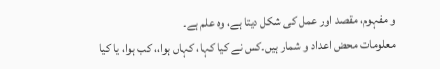و مفہوم، مقصد اور عمل کی شکل دیتا ہے، وہ علم ہے۔
معلومات محض اعداد و شمار ہیں۔کس نے کیا کہا، کہاں ہوا،، کب ہوا، یا کیا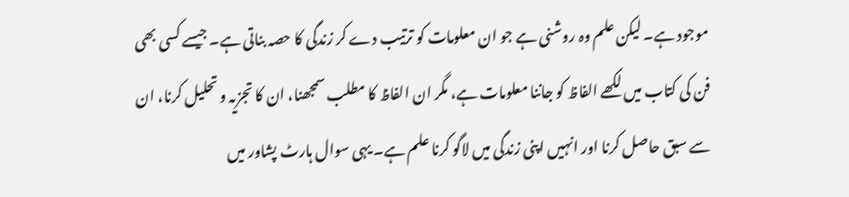موجود ہے۔ لیکن علم وہ روشنی ہے جو ان معلومات کو ترتیب دے کر زندگی کا حصہ بناتی ہے۔ جیسے کسی بھی فن کی کتاب میں لکھے الفاظ کو جاننا معلومات ہے، مگر ان الفاظ کا مطلب سمجھنا، ان کا تجزیہ و تحلیل کرنا، ان سے سبق حاصل کرنا اور انہیں اپنی زندگی میں لاگو کرنا علم ہے۔ یہی سوال ہارٹ پشاور میں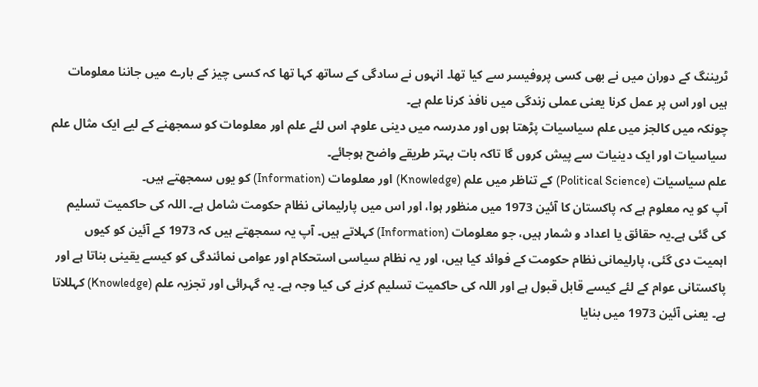ٹریننگ کے دوران میں نے بھی کسی پروفیسر سے کیا تھا۔ انہوں نے سادگی کے ساتھ کہا تھا کہ کسی چیز کے بارے میں جاننا معلومات ہیں اور اس پر عمل کرنا یعنی عملی زندگی میں نافذ کرنا علم ہے۔
چونکہ میں کالجز میں علم سیاسیات پڑھتا ہوں اور مدرسہ میں دینی علوم۔ اس لئے علم اور معلومات کو سمجھنے کے لیے ایک مثال علم سیاسیات اور ایک دینیات سے پیش کروں گا تاکہ بات بہتر طریقے واضح ہوجائے۔
علم سیاسیات (Political Science) کے تناظر میں علم (Knowledge) اور معلومات (Information) کو یوں سمجھتے ہیں۔
آپ کو یہ معلوم ہے کہ پاکستان کا آئین 1973 میں منظور ہوا، اور اس میں پارلیمانی نظام حکومت شامل ہے۔ اللہ کی حاکمیت تسلیم کی گئی ہے۔یہ حقائق یا اعداد و شمار ہیں، جو معلومات (Information) کہلاتے ہیں۔ آپ یہ سمجھتے ہیں کہ 1973 کے آئین کو کیوں اہمیت دی گئی، پارلیمانی نظام حکومت کے فوائد کیا ہیں، اور یہ نظام سیاسی استحکام اور عوامی نمائندگی کو کیسے یقینی بناتا ہے اور پاکستانی عوام کے لئے کیسے قابل قبول ہے اور اللہ کی حاکمیت تسلیم کرنے کی کیا وجہ ہے۔ یہ گہرائی اور تجزیہ علم (Knowledge) کہللاتا ہے۔ یعنی آئین 1973 میں بنایا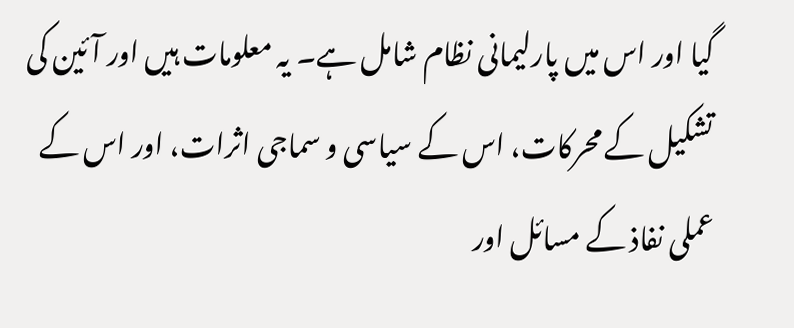گیا اور اس میں پارلیمانی نظام شامل ہے۔ یہ معلومات ہیں اور آئین کی تشکیل کے محرکات، اس کے سیاسی و سماجی اثرات، اور اس کے عملی نفاذ کے مسائل اور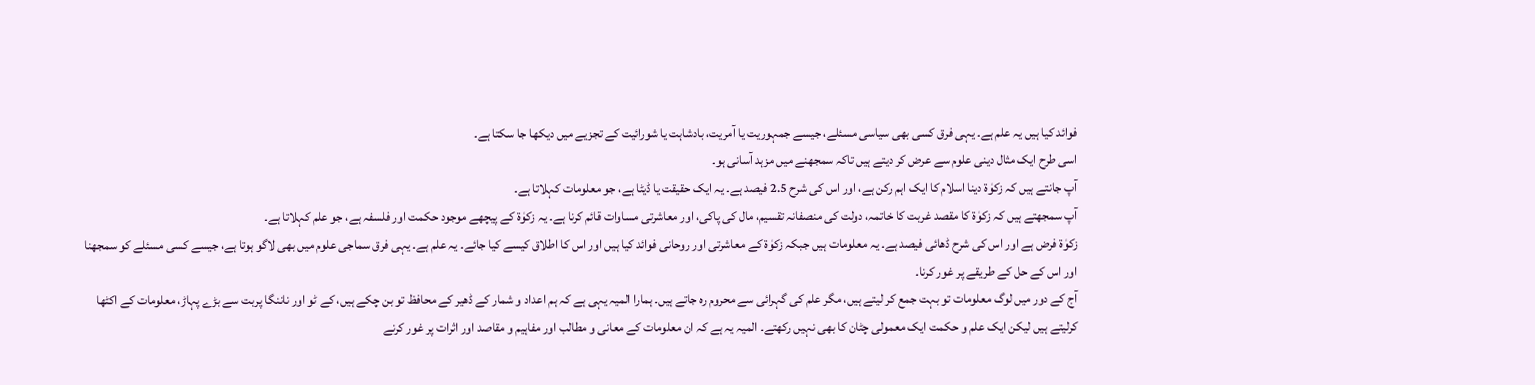فوائد کیا ہیں یہ علم ہے۔ یہی فرق کسی بھی سیاسی مسئلے، جیسے جمہوریت یا آمریت، بادشاہت یا شورائیت کے تجزیے میں دیکھا جا سکتا ہے۔
اسی طرح ایک مثال دینی علوم سے عرض کر دیتے ہیں تاکہ سمجھنے میں مزہد آسانی ہو۔
آپ جانتے ہیں کہ زکوٰۃ دینا اسلام کا ایک اہم رکن ہے، اور اس کی شرح 2.5 فیصد ہے۔ یہ ایک حقیقت یا ڈیٹا ہے، جو معلومات کہلاتا ہے۔
آپ سمجھتے ہیں کہ زکوٰۃ کا مقصد غربت کا خاتمہ، دولت کی منصفانہ تقسیم، مال کی پاکی، اور معاشرتی مساوات قائم کرنا ہے۔ یہ زکوٰۃ کے پیچھے موجود حکمت اور فلسفہ ہے، جو علم کہلاتا ہے۔
زکوٰۃ فرض ہے اور اس کی شرح ڈھائی فیصد ہے۔ یہ معلومات ہیں جبکہ زکوٰۃ کے معاشرتی اور روحانی فوائد کیا ہیں اور اس کا اطلاق کیسے کیا جائے۔ یہ علم ہے۔ یہی فرق سماجی علوم میں بھی لاگو ہوتا ہے، جیسے کسی مسئلے کو سمجھنا اور اس کے حل کے طریقے پر غور کرنا۔
آج کے دور میں لوگ معلومات تو بہت جمع کر لیتے ہیں، مگر علم کی گہرائی سے محروم رہ جاتے ہیں۔ ہمارا المیہ یہی ہے کہ ہم اعداد و شمار کے ڈھیر کے محافظ تو بن چکے ہیں، کے ٹو اور ناننگا پربت سے بڑے پہاڑ، معلومات کے اکٹھا کرلیتے ہیں لیکن ایک علم و حکمت ایک معمولی چٹان کا بھی نہیں رکھتے۔ المیہ یہ ہے کہ ان معلومات کے معانی و مطالب اور مفاہیم و مقاصد اور اثرات پر غور کرنے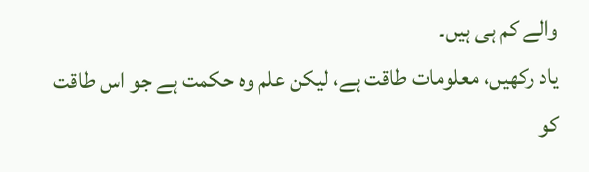والے کم ہی ہیں۔
یاد رکھیں، معلومات طاقت ہے، لیکن علم وہ حکمت ہے جو اس طاقت کو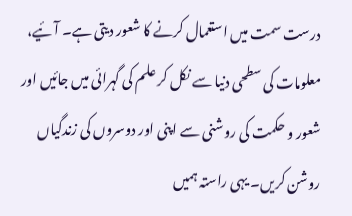درست سمت میں استعمال کرنے کا شعور دیتی ہے۔ آئیے، معلومات کی سطحی دنیا سے نکل کر علم کی گہرائی میں جائیں اور شعور و حکمت کی روشنی سے اپنی اور دوسروں کی زندگیاں روشن کریں۔ یہی راستہ ہمیں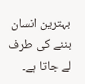بہترین انسان بننے کی طرف لے جاتا ہے۔